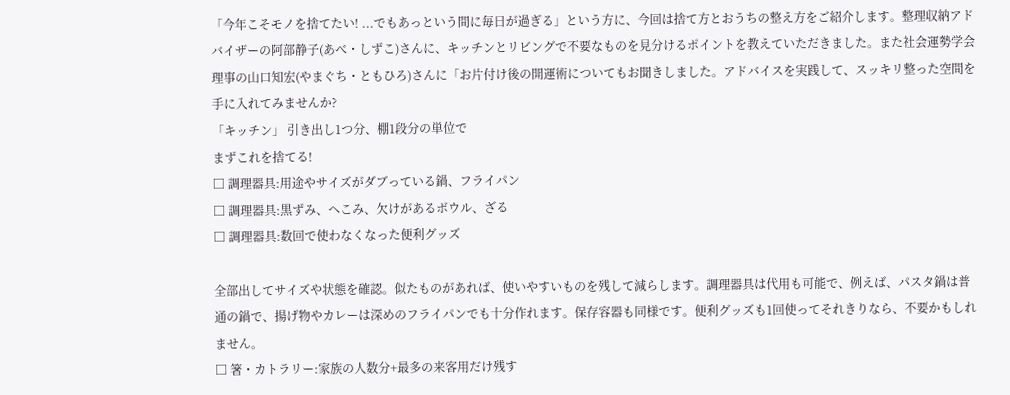「今年こそモノを捨てたい! ...でもあっという間に毎日が過ぎる」という方に、今回は捨て方とおうちの整え方をご紹介します。整理収納アドバイザーの阿部静子(あべ・しずこ)さんに、キッチンとリビングで不要なものを見分けるポイントを教えていただきました。また社会運勢学会 理事の山口知宏(やまぐち・ともひろ)さんに「お片付け後の開運術についてもお聞きしました。アドバイスを実践して、スッキリ整った空間を手に入れてみませんか?
「キッチン」 引き出し1つ分、棚1段分の単位で
まずこれを捨てる!
□ 調理器具:用途やサイズがダブっている鍋、フライパン
□ 調理器具:黒ずみ、へこみ、欠けがあるボウル、ざる
□ 調理器具:数回で使わなくなった便利グッズ

全部出してサイズや状態を確認。似たものがあれば、使いやすいものを残して減らします。調理器具は代用も可能で、例えば、パスタ鍋は普通の鍋で、揚げ物やカレーは深めのフライパンでも十分作れます。保存容器も同様です。便利グッズも1回使ってそれきりなら、不要かもしれません。
□ 箸・カトラリー:家族の人数分+最多の来客用だけ残す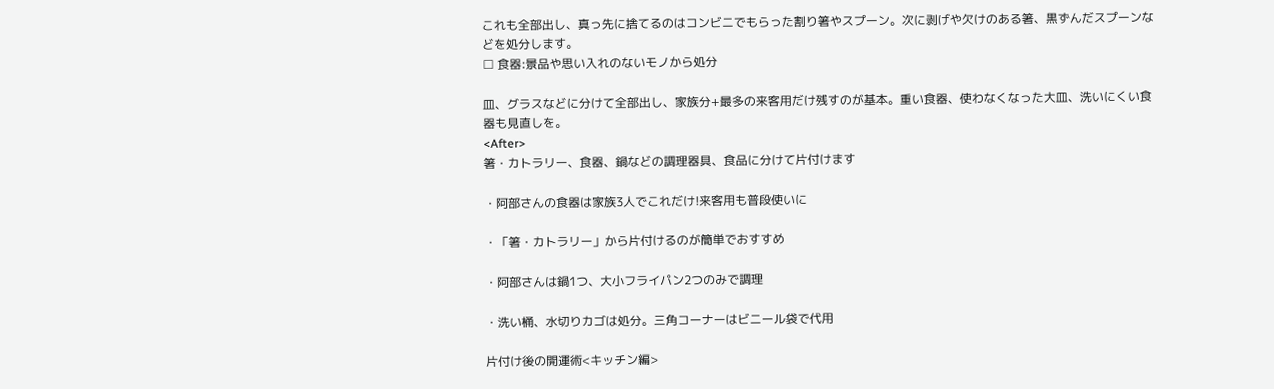これも全部出し、真っ先に捨てるのはコンビニでもらった割り箸やスプーン。次に剥げや欠けのある箸、黒ずんだスプーンなどを処分します。
□ 食器:景品や思い入れのないモノから処分

皿、グラスなどに分けて全部出し、家族分+最多の来客用だけ残すのが基本。重い食器、使わなくなった大皿、洗いにくい食器も見直しを。
<After>
箸・カトラリー、食器、鍋などの調理器具、食品に分けて片付けます

・阿部さんの食器は家族3人でこれだけ!来客用も普段使いに

・「箸・カトラリー」から片付けるのが簡単でおすすめ

・阿部さんは鍋1つ、大小フライパン2つのみで調理

・洗い桶、水切りカゴは処分。三角コーナーはビニール袋で代用

片付け後の開運術<キッチン編>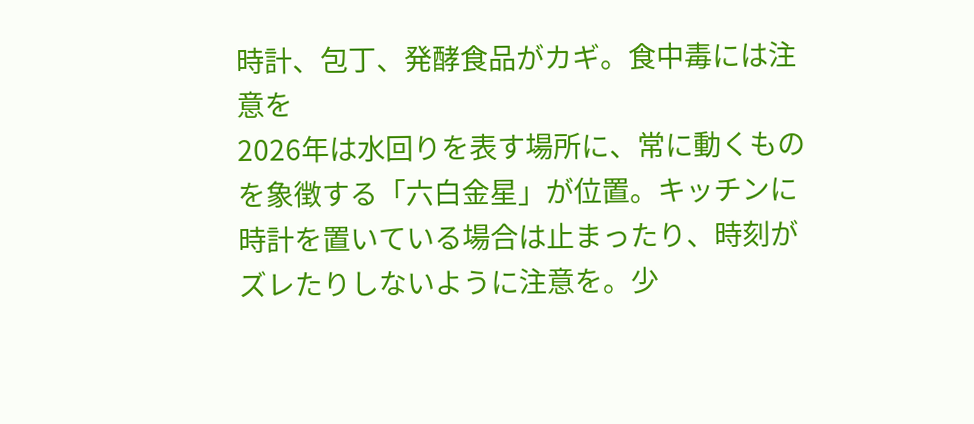時計、包丁、発酵食品がカギ。食中毒には注意を
2026年は水回りを表す場所に、常に動くものを象徴する「六白金星」が位置。キッチンに時計を置いている場合は止まったり、時刻がズレたりしないように注意を。少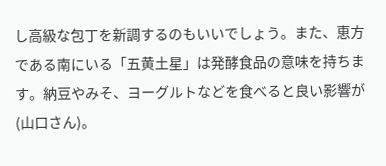し高級な包丁を新調するのもいいでしょう。また、恵方である南にいる「五黄土星」は発酵食品の意味を持ちます。納豆やみそ、ヨーグルトなどを食べると良い影響が(山口さん)。